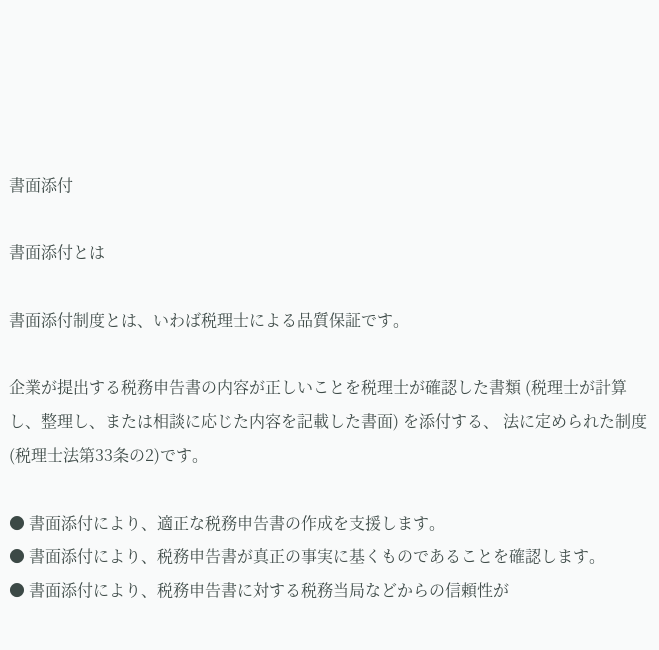書面添付

書面添付とは

書面添付制度とは、いわば税理士による品質保証です。

企業が提出する税務申告書の内容が正しいことを税理士が確認した書類 (税理士が計算し、整理し、または相談に応じた内容を記載した書面) を添付する、 法に定められた制度 (税理士法第33条の2)です。

● 書面添付により、適正な税務申告書の作成を支援します。
● 書面添付により、税務申告書が真正の事実に基くものであることを確認します。
● 書面添付により、税務申告書に対する税務当局などからの信頼性が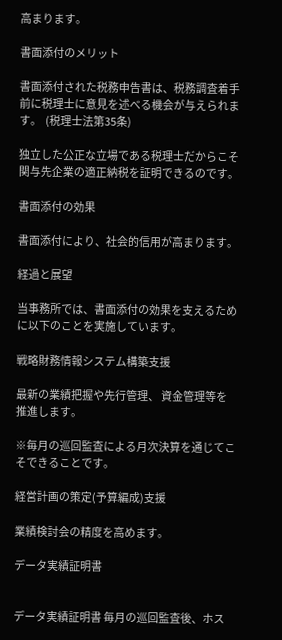高まります。

書面添付のメリット

書面添付された税務申告書は、税務調査着手前に税理士に意見を述べる機会が与えられます。  (税理士法第35条)

独立した公正な立場である税理士だからこそ関与先企業の適正納税を証明できるのです。

書面添付の効果

書面添付により、社会的信用が高まります。

経過と展望

当事務所では、書面添付の効果を支えるために以下のことを実施しています。

戦略財務情報システム構築支援

最新の業績把握や先行管理、 資金管理等を推進します。

※毎月の巡回監査による月次決算を通じてこそできることです。

経営計画の策定(予算編成)支援

業績検討会の精度を高めます。

データ実績証明書


データ実績証明書 毎月の巡回監査後、ホス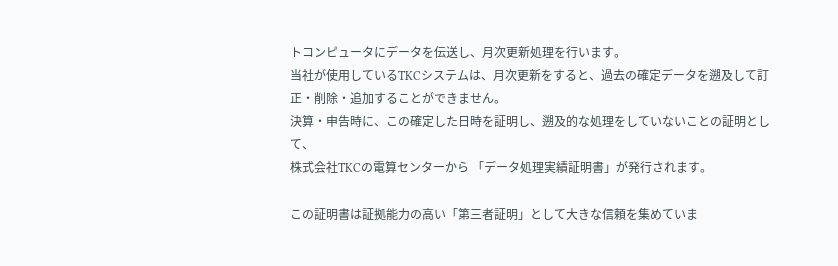トコンピュータにデータを伝送し、月次更新処理を行います。
当社が使用しているTKCシステムは、月次更新をすると、過去の確定データを遡及して訂正・削除・追加することができません。
決算・申告時に、この確定した日時を証明し、遡及的な処理をしていないことの証明として、
株式会社TKCの電算センターから 「データ処理実績証明書」が発行されます。

この証明書は証拠能力の高い「第三者証明」として大きな信頼を集めていま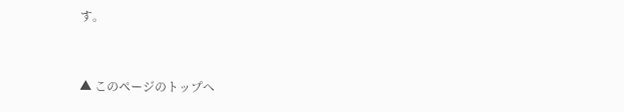す。



▲ このページのトップへ